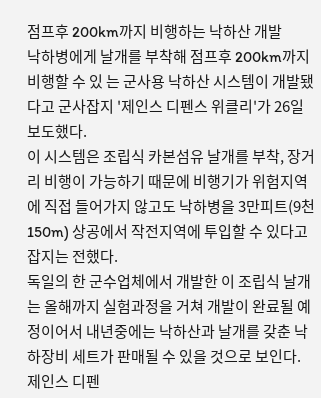점프후 200km까지 비행하는 낙하산 개발
낙하병에게 날개를 부착해 점프후 200km까지 비행할 수 있 는 군사용 낙하산 시스템이 개발됐다고 군사잡지 '제인스 디펜스 위클리'가 26일 보도했다.
이 시스템은 조립식 카본섬유 날개를 부착, 장거리 비행이 가능하기 때문에 비행기가 위험지역에 직접 들어가지 않고도 낙하병을 3만피트(9천150m) 상공에서 작전지역에 투입할 수 있다고 잡지는 전했다.
독일의 한 군수업체에서 개발한 이 조립식 날개는 올해까지 실험과정을 거쳐 개발이 완료될 예정이어서 내년중에는 낙하산과 날개를 갖춘 낙하장비 세트가 판매될 수 있을 것으로 보인다.
제인스 디펜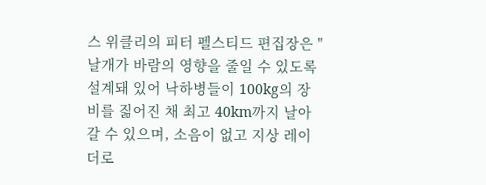스 위클리의 피터 펠스티드 편집장은 "날개가 바람의 영향을 줄일 수 있도록 설계돼 있어 낙하병들이 100kg의 장비를 짊어진 채 최고 40km까지 날아갈 수 있으며, 소음이 없고 지상 레이더로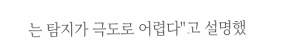는 탐지가 극도로 어렵다"고 설명했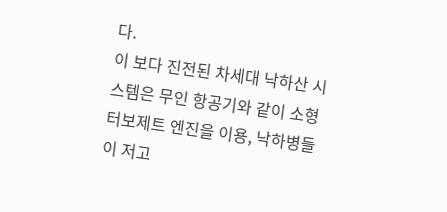다.
이 보다 진전된 차세대 낙하산 시스템은 무인 항공기와 같이 소형 터보제트 엔진을 이용, 낙하병들이 저고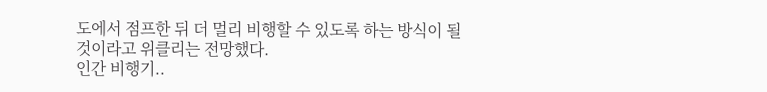도에서 점프한 뒤 더 멀리 비행할 수 있도록 하는 방식이 될 것이라고 위클리는 전망했다.
인간 비행기..